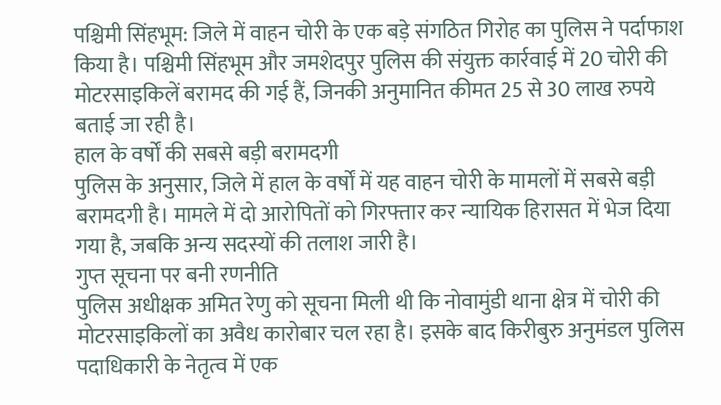पश्चिमी सिंहभूम: जिले में वाहन चोरी के एक बड़े संगठित गिरोह का पुलिस ने पर्दाफाश किया है। पश्चिमी सिंहभूम और जमशेदपुर पुलिस की संयुक्त कार्रवाई में 20 चोरी की मोटरसाइकिलें बरामद की गई हैं, जिनकी अनुमानित कीमत 25 से 30 लाख रुपये बताई जा रही है।
हाल के वर्षों की सबसे बड़ी बरामदगी
पुलिस के अनुसार, जिले में हाल के वर्षों में यह वाहन चोरी के मामलों में सबसे बड़ी बरामदगी है। मामले में दो आरोपितों को गिरफ्तार कर न्यायिक हिरासत में भेज दिया गया है, जबकि अन्य सदस्यों की तलाश जारी है।
गुप्त सूचना पर बनी रणनीति
पुलिस अधीक्षक अमित रेणु को सूचना मिली थी कि नोवामुंडी थाना क्षेत्र में चोरी की मोटरसाइकिलों का अवैध कारोबार चल रहा है। इसके बाद किरीबुरु अनुमंडल पुलिस पदाधिकारी के नेतृत्व में एक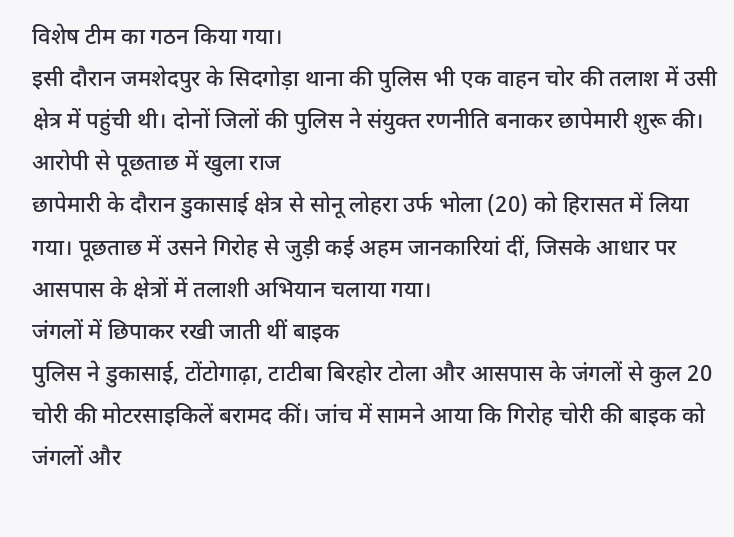विशेष टीम का गठन किया गया।
इसी दौरान जमशेदपुर के सिदगोड़ा थाना की पुलिस भी एक वाहन चोर की तलाश में उसी क्षेत्र में पहुंची थी। दोनों जिलों की पुलिस ने संयुक्त रणनीति बनाकर छापेमारी शुरू की।
आरोपी से पूछताछ में खुला राज
छापेमारी के दौरान डुकासाई क्षेत्र से सोनू लोहरा उर्फ भोला (20) को हिरासत में लिया गया। पूछताछ में उसने गिरोह से जुड़ी कई अहम जानकारियां दीं, जिसके आधार पर आसपास के क्षेत्रों में तलाशी अभियान चलाया गया।
जंगलों में छिपाकर रखी जाती थीं बाइक
पुलिस ने डुकासाई, टोंटोगाढ़ा, टाटीबा बिरहोर टोला और आसपास के जंगलों से कुल 20 चोरी की मोटरसाइकिलें बरामद कीं। जांच में सामने आया कि गिरोह चोरी की बाइक को जंगलों और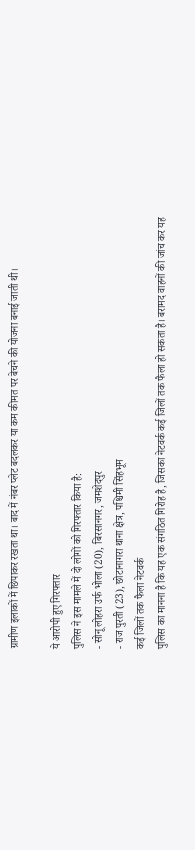ग्रामीण इलाकों में छिपाकर रखता था। बाद में नंबर प्लेट बदलकर या कम कीमत पर बेचने की योजना बनाई जाती थी।

ये आरोपी हुए गिरफ्तार
पुलिस ने इस मामले में दो लोगों को गिरफ्तार किया है:
- सोनू लोहरा उर्फ भोला (20), बिरसानगर, जमशेदपुर
- राज पुरती (23), छोटानागरा थाना क्षेत्र, पश्चिमी सिंहभूम
कई जिलों तक फैला नेटवर्क
पुलिस का मानना है कि यह एक संगठित गिरोह है, जिसका नेटवर्क कई जिलों तक फैला हो सकता है। बरामद वाहनों की जांच कर यह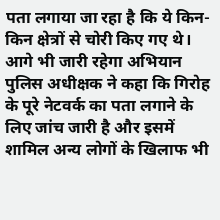पता लगाया जा रहा है कि ये किन-किन क्षेत्रों से चोरी किए गए थे।
आगे भी जारी रहेगा अभियान
पुलिस अधीक्षक ने कहा कि गिरोह के पूरे नेटवर्क का पता लगाने के लिए जांच जारी है और इसमें शामिल अन्य लोगों के खिलाफ भी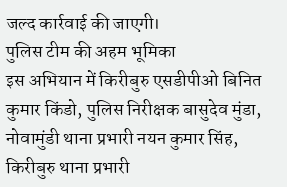जल्द कार्रवाई की जाएगी।
पुलिस टीम की अहम भूमिका
इस अभियान में किरीबुरु एसडीपीओ बिनित कुमार किंडो, पुलिस निरीक्षक बासुदेव मुंडा, नोवामुंडी थाना प्रभारी नयन कुमार सिंह, किरीबुरु थाना प्रभारी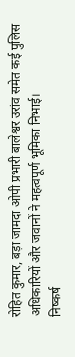रोहित कुमार, बड़ा जामदा ओपी प्रभारी बालेश्वर उरांव समेत कई पुलिस अधिकारियों और जवानों ने महत्वपूर्ण भूमिका निभाई।
निष्कर्ष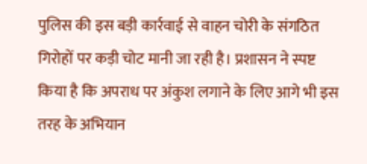पुलिस की इस बड़ी कार्रवाई से वाहन चोरी के संगठित गिरोहों पर कड़ी चोट मानी जा रही है। प्रशासन ने स्पष्ट किया है कि अपराध पर अंकुश लगाने के लिए आगे भी इस तरह के अभियान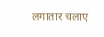लगातार चलाए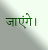जाएंगे।